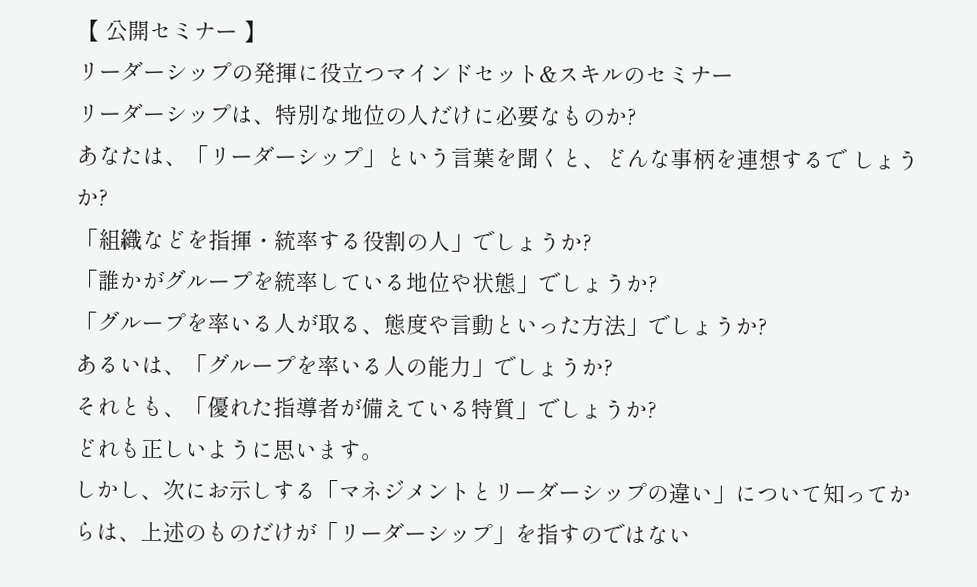【 公開セミナー 】
リーダーシップの発揮に役立つマインドセット&スキルのセミナー
リーダーシップは、特別な地位の人だけに必要なものか?
あなたは、「リーダーシップ」という言葉を聞くと、どんな事柄を連想するで しょうか?
「組織などを指揮・統率する役割の人」でしょうか?
「誰かがグループを統率している地位や状態」でしょうか?
「グループを率いる人が取る、態度や言動といった方法」でしょうか?
あるいは、「グループを率いる人の能力」でしょうか?
それとも、「優れた指導者が備えている特質」でしょうか?
どれも正しいように思います。
しかし、次にお示しする「マネジメントとリーダーシップの違い」について知ってからは、上述のものだけが「リーダーシップ」を指すのではない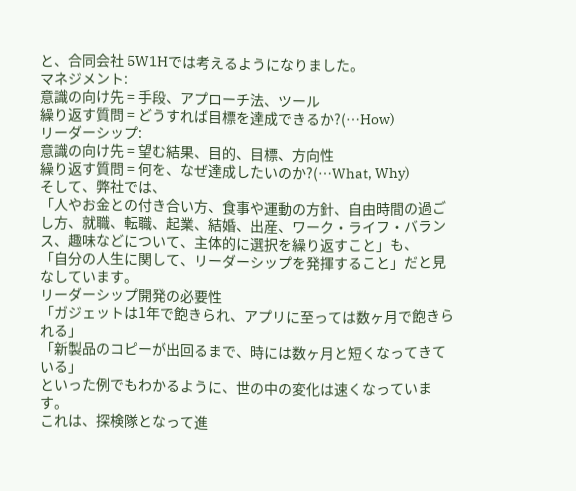と、合同会社 5W1Hでは考えるようになりました。
マネジメント:
意識の向け先 = 手段、アプローチ法、ツール
繰り返す質問 = どうすれば目標を達成できるか?(…How)
リーダーシップ:
意識の向け先 = 望む結果、目的、目標、方向性
繰り返す質問 = 何を、なぜ達成したいのか?(…What, Why)
そして、弊社では、
「人やお金との付き合い方、食事や運動の方針、自由時間の過ごし方、就職、転職、起業、結婚、出産、ワーク・ライフ・バランス、趣味などについて、主体的に選択を繰り返すこと」も、
「自分の人生に関して、リーダーシップを発揮すること」だと見なしています。
リーダーシップ開発の必要性
「ガジェットは1年で飽きられ、アプリに至っては数ヶ月で飽きられる」
「新製品のコピーが出回るまで、時には数ヶ月と短くなってきている」
といった例でもわかるように、世の中の変化は速くなっています。
これは、探検隊となって進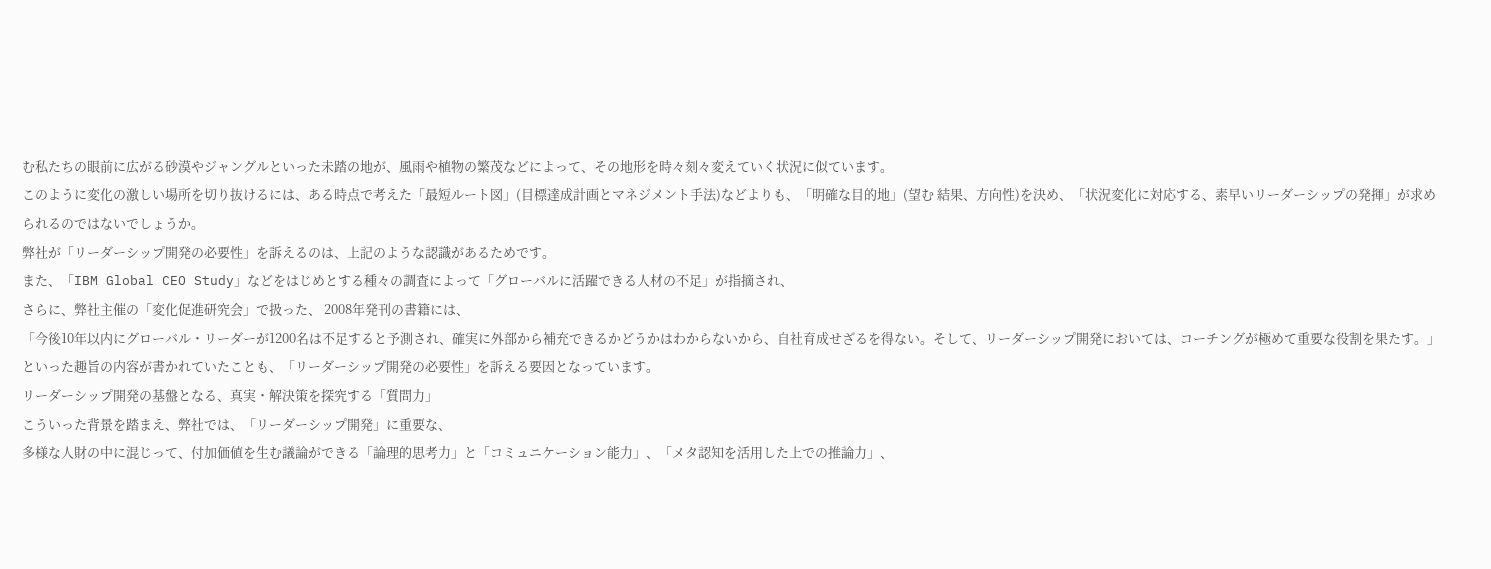む私たちの眼前に広がる砂漠やジャングルといった未踏の地が、風雨や植物の繁茂などによって、その地形を時々刻々変えていく状況に似ています。
このように変化の激しい場所を切り抜けるには、ある時点で考えた「最短ルート図」(目標達成計画とマネジメント手法)などよりも、「明確な目的地」(望む 結果、方向性)を決め、「状況変化に対応する、素早いリーダーシップの発揮」が求められるのではないでしょうか。
弊社が「リーダーシップ開発の必要性」を訴えるのは、上記のような認識があるためです。
また、「IBM Global CEO Study」などをはじめとする種々の調査によって「グローバルに活躍できる人材の不足」が指摘され、
さらに、弊社主催の「変化促進研究会」で扱った、 2008年発刊の書籍には、
「今後10年以内にグローバル・リーダーが1200名は不足すると予測され、確実に外部から補充できるかどうかはわからないから、自社育成せざるを得ない。そして、リーダーシップ開発においては、コーチングが極めて重要な役割を果たす。」
といった趣旨の内容が書かれていたことも、「リーダーシップ開発の必要性」を訴える要因となっています。
リーダーシップ開発の基盤となる、真実・解決策を探究する「質問力」
こういった背景を踏まえ、弊社では、「リーダーシップ開発」に重要な、
多様な人財の中に混じって、付加価値を生む議論ができる「論理的思考力」と「コミュニケーション能力」、「メタ認知を活用した上での推論力」、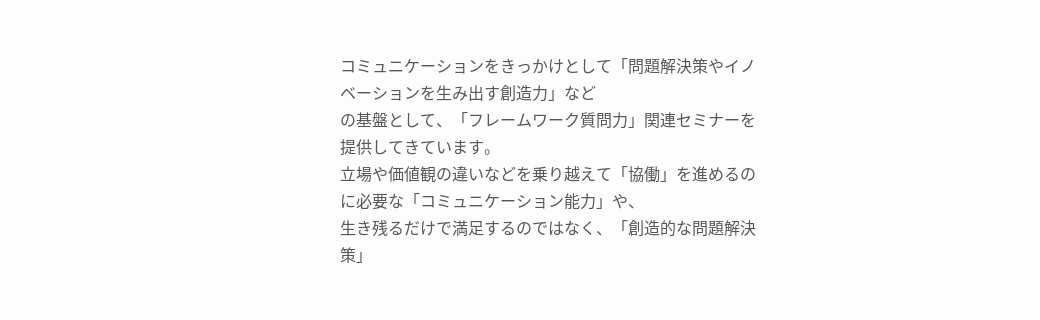コミュニケーションをきっかけとして「問題解決策やイノベーションを生み出す創造力」など
の基盤として、「フレームワーク質問力」関連セミナーを提供してきています。
立場や価値観の違いなどを乗り越えて「協働」を進めるのに必要な「コミュニケーション能力」や、
生き残るだけで満足するのではなく、「創造的な問題解決策」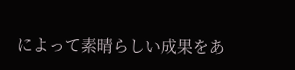によって素晴らしい成果をあ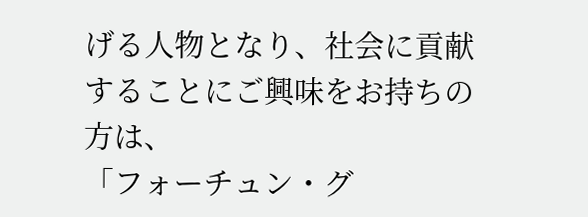げる人物となり、社会に貢献することにご興味をお持ちの方は、
「フォーチュン・グ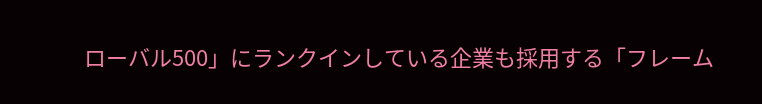ローバル500」にランクインしている企業も採用する「フレーム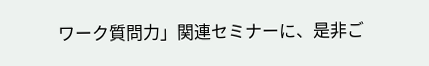ワーク質問力」関連セミナーに、是非ご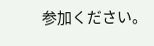参加ください。